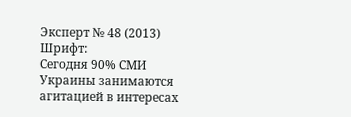Эксперт № 48 (2013)
Шрифт:
Сегодня 90% СМИ Украины занимаются агитацией в интересах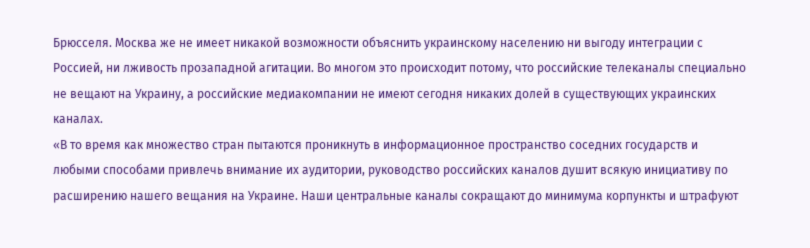Брюсселя. Москва же не имеет никакой возможности объяснить украинскому населению ни выгоду интеграции с Россией, ни лживость прозападной агитации. Во многом это происходит потому, что российские телеканалы специально не вещают на Украину, а российские медиакомпании не имеют сегодня никаких долей в существующих украинских каналах.
«В то время как множество стран пытаются проникнуть в информационное пространство соседних государств и любыми способами привлечь внимание их аудитории, руководство российских каналов душит всякую инициативу по расширению нашего вещания на Украине. Наши центральные каналы сокращают до минимума корпункты и штрафуют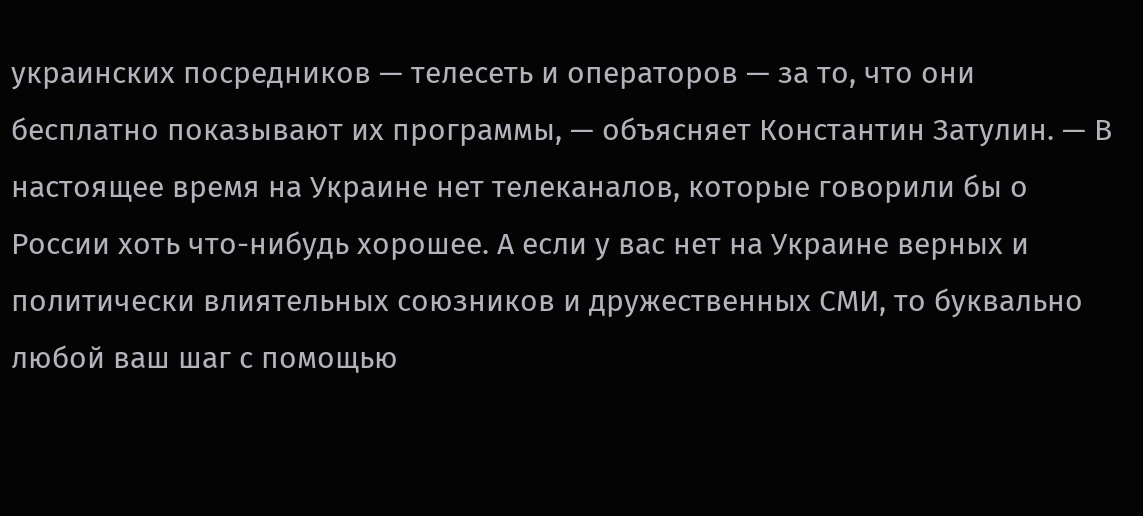украинских посредников — телесеть и операторов — за то, что они бесплатно показывают их программы, — объясняет Константин Затулин. — В настоящее время на Украине нет телеканалов, которые говорили бы о России хоть что-нибудь хорошее. А если у вас нет на Украине верных и политически влиятельных союзников и дружественных СМИ, то буквально любой ваш шаг с помощью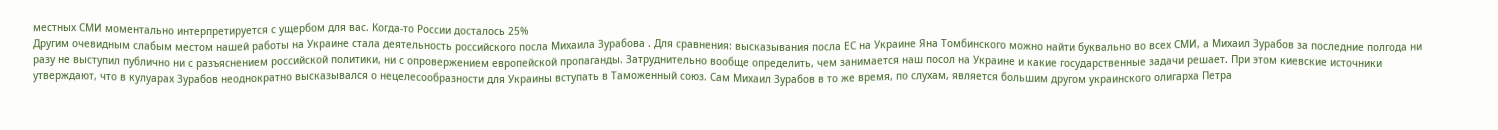местных СМИ моментально интерпретируется с ущербом для вас. Когда-то России досталось 25%
Другим очевидным слабым местом нашей работы на Украине стала деятельность российского посла Михаила Зурабова . Для сравнения: высказывания посла ЕС на Украине Яна Томбинского можно найти буквально во всех СМИ, а Михаил Зурабов за последние полгода ни разу не выступил публично ни с разъяснением российской политики, ни с опровержением европейской пропаганды. Затруднительно вообще определить, чем занимается наш посол на Украине и какие государственные задачи решает. При этом киевские источники утверждают, что в кулуарах Зурабов неоднократно высказывался о нецелесообразности для Украины вступать в Таможенный союз. Сам Михаил Зурабов в то же время, по слухам, является большим другом украинского олигарха Петра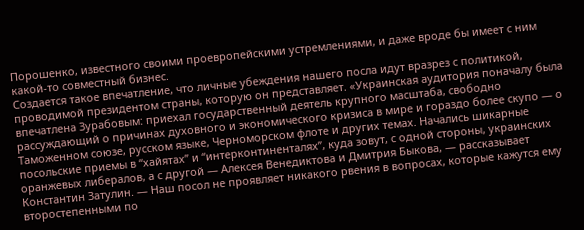Порошенко, известного своими проевропейскими устремлениями, и даже вроде бы имеет с ним какой-то совместный бизнес.
Создается такое впечатление, что личные убеждения нашего посла идут вразрез с политикой, проводимой президентом страны, которую он представляет. «Украинская аудитория поначалу была впечатлена Зурабовым: приехал государственный деятель крупного масштаба, свободно рассуждающий о причинах духовного и экономического кризиса в мире и гораздо более скупо — о Таможенном союзе, русском языке, Черноморском флоте и других темах. Начались шикарные посольские приемы в “хайятах” и “интерконтиненталях”, куда зовут, с одной стороны, украинских оранжевых либералов, а с другой — Алексея Венедиктова и Дмитрия Быкова, — рассказывает Константин Затулин. — Наш посол не проявляет никакого рвения в вопросах, которые кажутся ему второстепенными по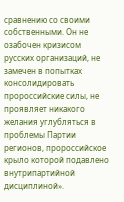сравнению со своими собственными. Он не озабочен кризисом русских организаций, не замечен в попытках консолидировать пророссийские силы, не проявляет никакого желания углубляться в проблемы Партии регионов, пророссийское крыло которой подавлено внутрипартийной дисциплиной».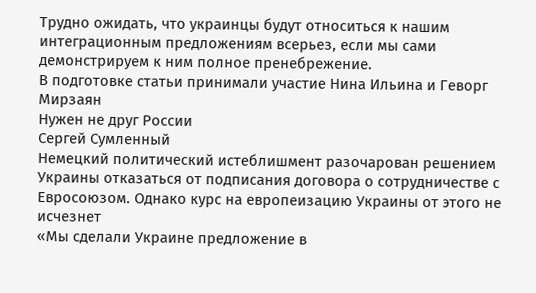Трудно ожидать, что украинцы будут относиться к нашим интеграционным предложениям всерьез, если мы сами демонстрируем к ним полное пренебрежение.
В подготовке статьи принимали участие Нина Ильина и Геворг Мирзаян
Нужен не друг России
Сергей Сумленный
Немецкий политический истеблишмент разочарован решением Украины отказаться от подписания договора о сотрудничестве с Евросоюзом. Однако курс на европеизацию Украины от этого не исчезнет
«Мы сделали Украине предложение в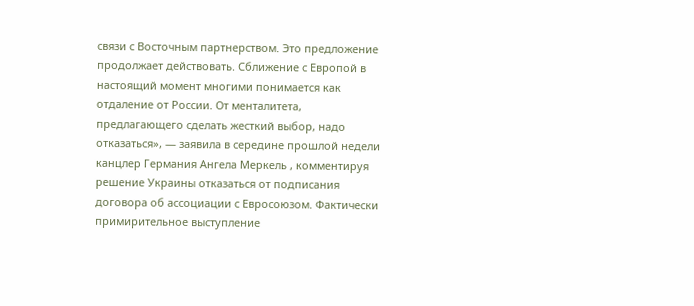связи с Восточным партнерством. Это предложение продолжает действовать. Сближение с Европой в настоящий момент многими понимается как отдаление от России. От менталитета, предлагающего сделать жесткий выбор, надо отказаться», — заявила в середине прошлой недели канцлер Германия Ангела Меркель , комментируя решение Украины отказаться от подписания договора об ассоциации с Евросоюзом. Фактически примирительное выступление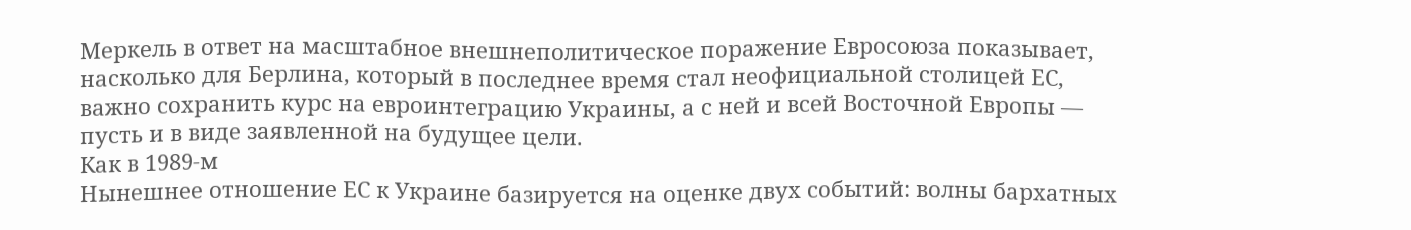Меркель в ответ на масштабное внешнеполитическое поражение Евросоюза показывает, насколько для Берлина, который в последнее время стал неофициальной столицей ЕС, важно сохранить курс на евроинтеграцию Украины, а с ней и всей Восточной Европы — пусть и в виде заявленной на будущее цели.
Как в 1989-м
Нынешнее отношение ЕС к Украине базируется на оценке двух событий: волны бархатных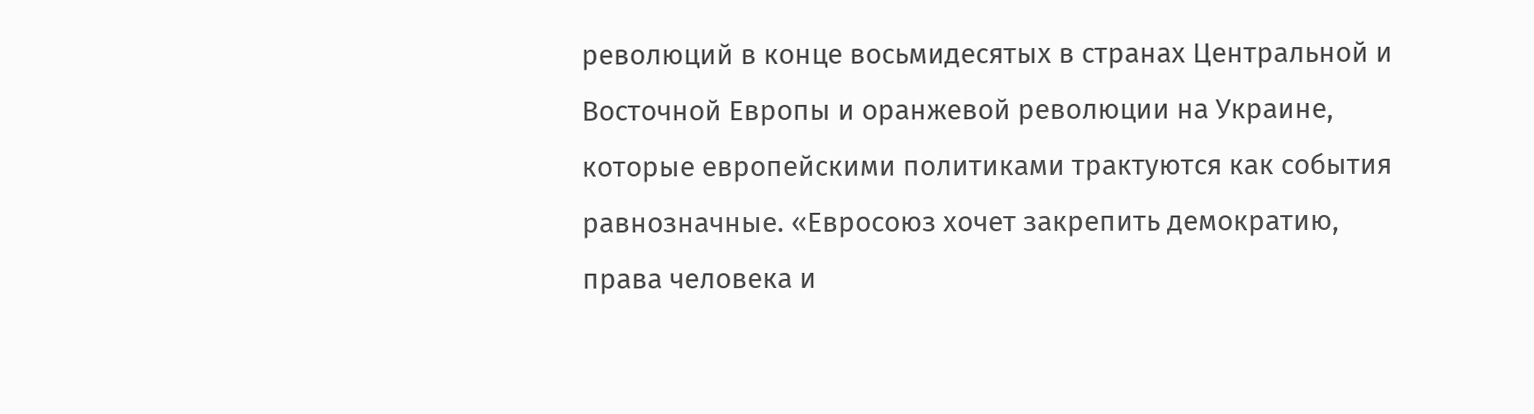революций в конце восьмидесятых в странах Центральной и Восточной Европы и оранжевой революции на Украине, которые европейскими политиками трактуются как события равнозначные. «Евросоюз хочет закрепить демократию, права человека и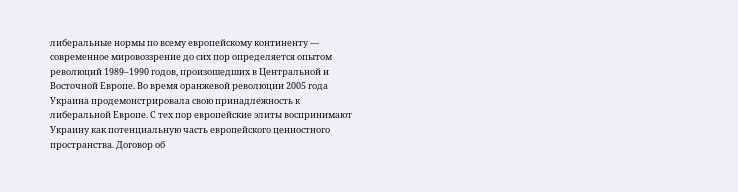либеральные нормы по всему европейскому континенту — современное мировоззрение до сих пор определяется опытом революций 1989–1990 годов, произошедших в Центральной и Восточной Европе. Во время оранжевой революции 2005 года Украина продемонстрировала свою принадлежность к либеральной Европе. С тех пор европейские элиты воспринимают Украину как потенциальную часть европейского ценностного пространства. Договор об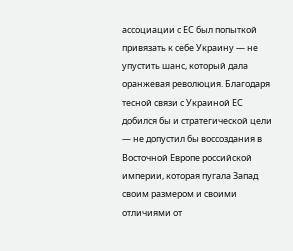ассоциации с ЕС был попыткой привязать к себе Украину — не упустить шанс, который дала оранжевая революция. Благодаря тесной связи с Украиной ЕС добился бы и стратегической цели — не допустил бы воссоздания в Восточной Европе российской империи, которая пугала Запад своим размером и своими отличиями от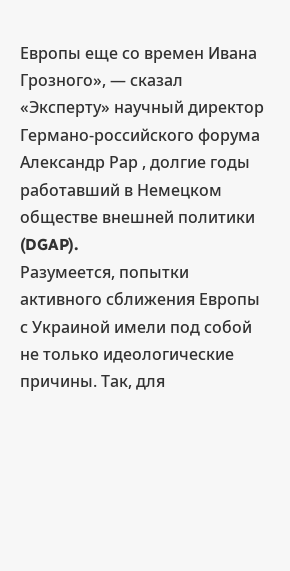Европы еще со времен Ивана Грозного», — сказал «Эксперту» научный директор Германо-российского форума Александр Рар , долгие годы работавший в Немецком обществе внешней политики (DGAP).
Разумеется, попытки активного сближения Европы с Украиной имели под собой не только идеологические причины. Так, для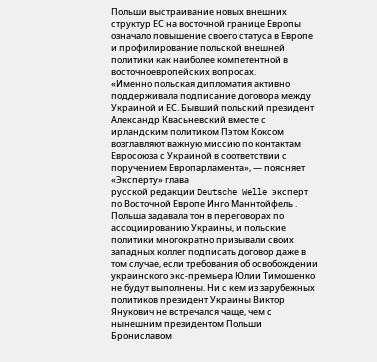Польши выстраивание новых внешних структур ЕС на восточной границе Европы означало повышение своего статуса в Европе и профилирование польской внешней политики как наиболее компетентной в восточноевропейских вопросах.
«Именно польская дипломатия активно поддерживала подписание договора между Украиной и ЕС. Бывший польский президент Александр Квасьневский вместе с ирландским политиком Пэтом Коксом возглавляют важную миссию по контактам Евросоюза с Украиной в соответствии с поручением Европарламента», — поясняет «Эксперту» глава
русской редакции Deutsche Welle эксперт по Восточной Европе Инго Маннтойфель . Польша задавала тон в переговорах по ассоциированию Украины, и польские политики многократно призывали своих западных коллег подписать договор даже в том случае, если требования об освобождении украинского экс-премьера Юлии Тимошенко не будут выполнены. Ни с кем из зарубежных политиков президент Украины Виктор Янукович не встречался чаще, чем с нынешним президентом Польши Брониславом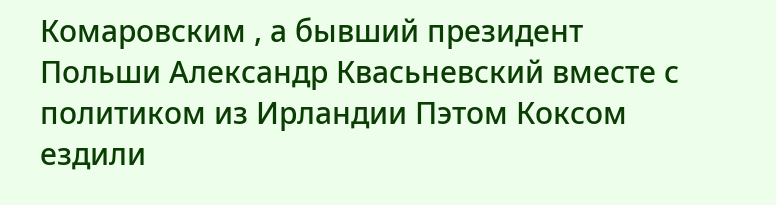Комаровским , а бывший президент Польши Александр Квасьневский вместе с политиком из Ирландии Пэтом Коксом ездили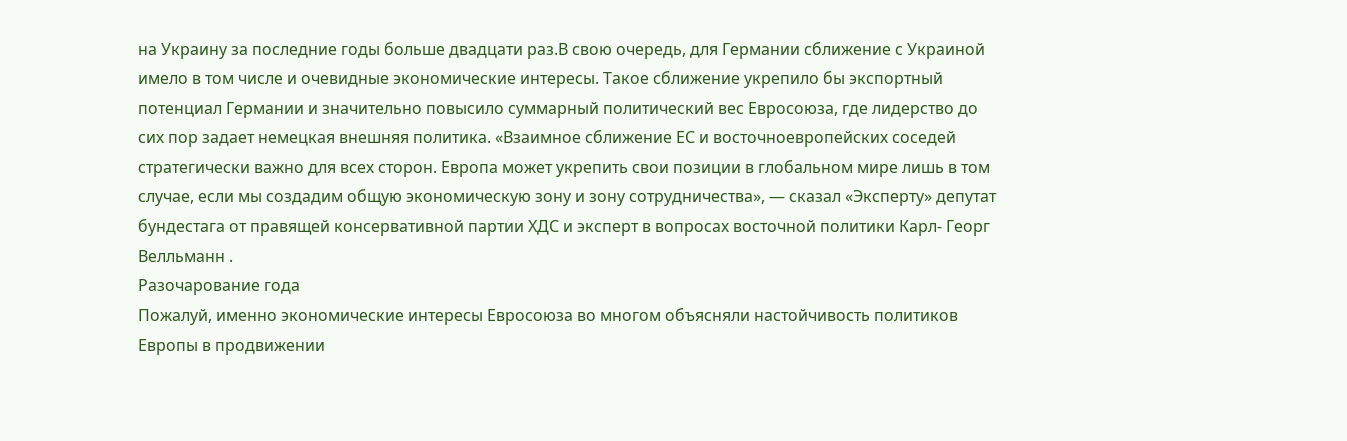на Украину за последние годы больше двадцати раз.В свою очередь, для Германии сближение с Украиной имело в том числе и очевидные экономические интересы. Такое сближение укрепило бы экспортный потенциал Германии и значительно повысило суммарный политический вес Евросоюза, где лидерство до сих пор задает немецкая внешняя политика. «Взаимное сближение ЕС и восточноевропейских соседей стратегически важно для всех сторон. Европа может укрепить свои позиции в глобальном мире лишь в том случае, если мы создадим общую экономическую зону и зону сотрудничества», — сказал «Эксперту» депутат бундестага от правящей консервативной партии ХДС и эксперт в вопросах восточной политики Карл- Георг Велльманн .
Разочарование года
Пожалуй, именно экономические интересы Евросоюза во многом объясняли настойчивость политиков Европы в продвижении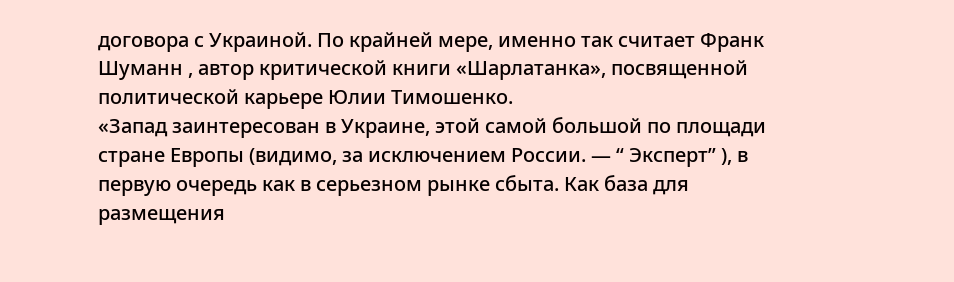договора с Украиной. По крайней мере, именно так считает Франк Шуманн , автор критической книги «Шарлатанка», посвященной политической карьере Юлии Тимошенко.
«Запад заинтересован в Украине, этой самой большой по площади стране Европы (видимо, за исключением России. — “ Эксперт” ), в первую очередь как в серьезном рынке сбыта. Как база для размещения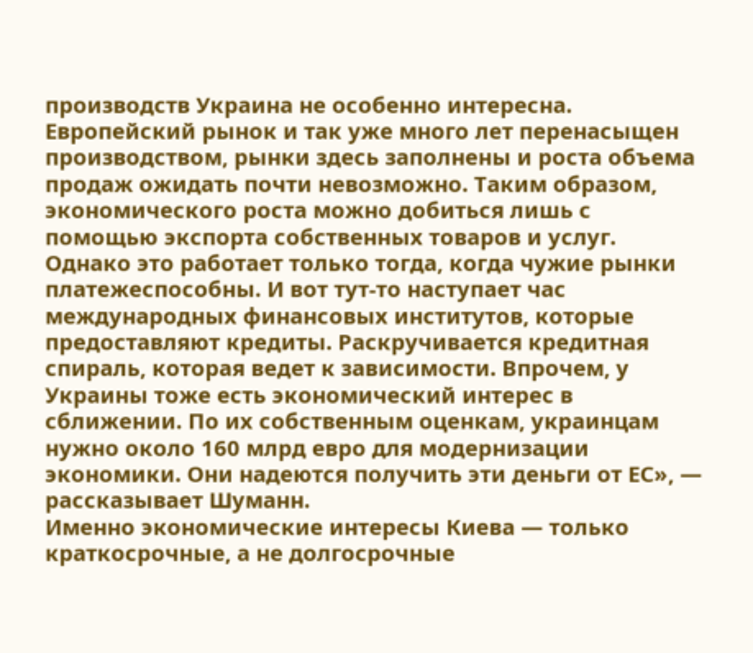производств Украина не особенно интересна. Европейский рынок и так уже много лет перенасыщен производством, рынки здесь заполнены и роста объема продаж ожидать почти невозможно. Таким образом, экономического роста можно добиться лишь с помощью экспорта собственных товаров и услуг. Однако это работает только тогда, когда чужие рынки платежеспособны. И вот тут-то наступает час международных финансовых институтов, которые предоставляют кредиты. Раскручивается кредитная спираль, которая ведет к зависимости. Впрочем, у Украины тоже есть экономический интерес в сближении. По их собственным оценкам, украинцам нужно около 160 млрд евро для модернизации экономики. Они надеются получить эти деньги от ЕС», — рассказывает Шуманн.
Именно экономические интересы Киева — только краткосрочные, а не долгосрочные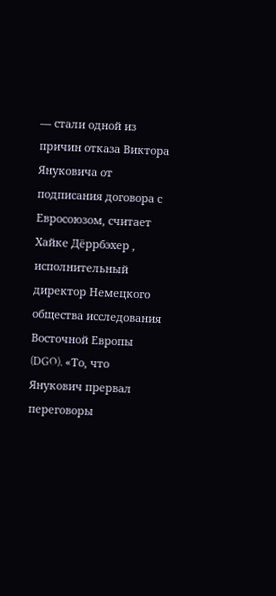— стали одной из причин отказа Виктора Януковича от подписания договора с Евросоюзом, считает Хайке Дёррбэхер , исполнительный директор Немецкого общества исследования Восточной Европы (DGO). «То, что Янукович прервал переговоры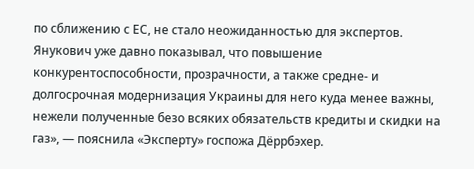по сближению с ЕС, не стало неожиданностью для экспертов. Янукович уже давно показывал, что повышение конкурентоспособности, прозрачности, а также средне- и долгосрочная модернизация Украины для него куда менее важны, нежели полученные безо всяких обязательств кредиты и скидки на газ», — пояснила «Эксперту» госпожа Дёррбэхер.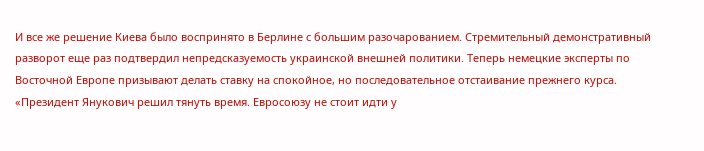И все же решение Киева было воспринято в Берлине с большим разочарованием. Стремительный демонстративный разворот еще раз подтвердил непредсказуемость украинской внешней политики. Теперь немецкие эксперты по Восточной Европе призывают делать ставку на спокойное, но последовательное отстаивание прежнего курса. «Президент Янукович решил тянуть время. Евросоюзу не стоит идти у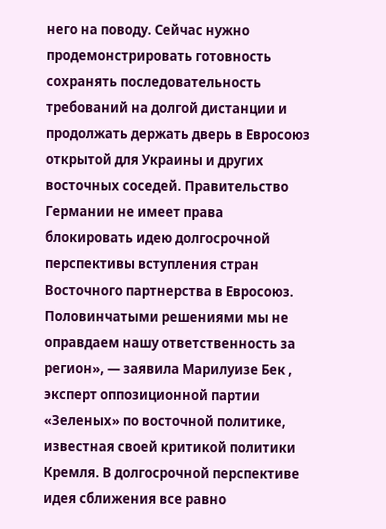него на поводу. Сейчас нужно продемонстрировать готовность сохранять последовательность требований на долгой дистанции и продолжать держать дверь в Евросоюз открытой для Украины и других восточных соседей. Правительство Германии не имеет права блокировать идею долгосрочной перспективы вступления стран Восточного партнерства в Евросоюз. Половинчатыми решениями мы не оправдаем нашу ответственность за регион», — заявила Марилуизе Бек , эксперт оппозиционной партии «Зеленых» по восточной политике, известная своей критикой политики Кремля. В долгосрочной перспективе идея сближения все равно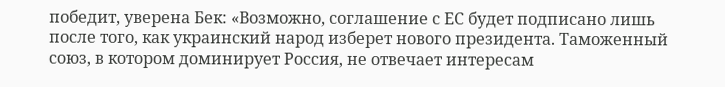победит, уверена Бек: «Возможно, соглашение с ЕС будет подписано лишь после того, как украинский народ изберет нового президента. Таможенный союз, в котором доминирует Россия, не отвечает интересам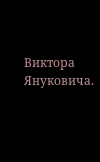Виктора Януковича.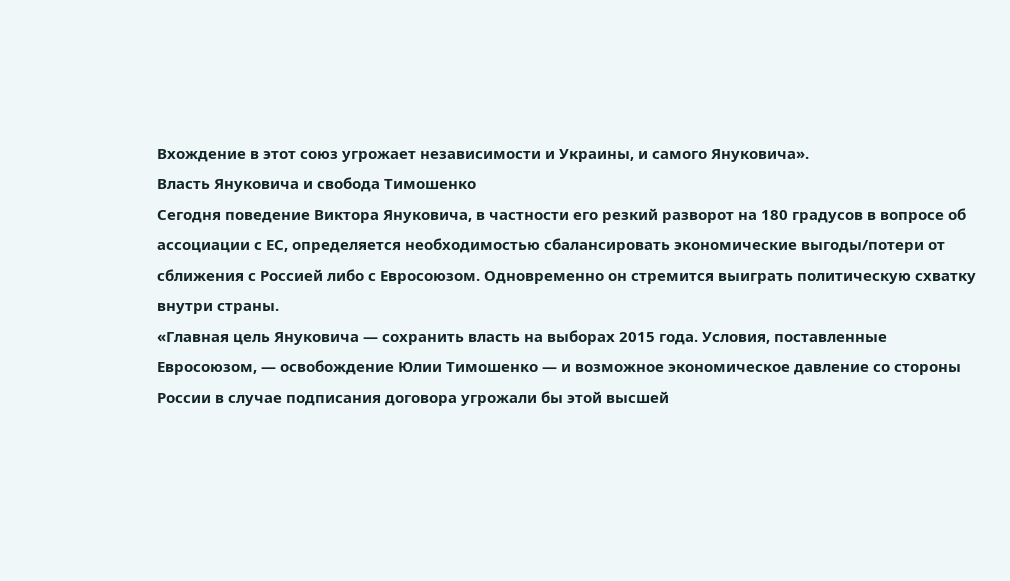Вхождение в этот союз угрожает независимости и Украины, и самого Януковича».
Власть Януковича и свобода Тимошенко
Сегодня поведение Виктора Януковича, в частности его резкий разворот на 180 градусов в вопросе об ассоциации с ЕС, определяется необходимостью сбалансировать экономические выгоды/потери от сближения с Россией либо с Евросоюзом. Одновременно он стремится выиграть политическую схватку внутри страны.
«Главная цель Януковича — сохранить власть на выборах 2015 года. Условия, поставленные Евросоюзом, — освобождение Юлии Тимошенко — и возможное экономическое давление со стороны России в случае подписания договора угрожали бы этой высшей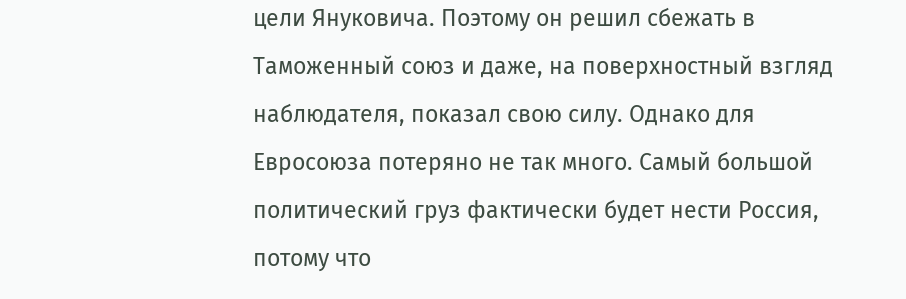цели Януковича. Поэтому он решил сбежать в Таможенный союз и даже, на поверхностный взгляд наблюдателя, показал свою силу. Однако для Евросоюза потеряно не так много. Самый большой политический груз фактически будет нести Россия, потому что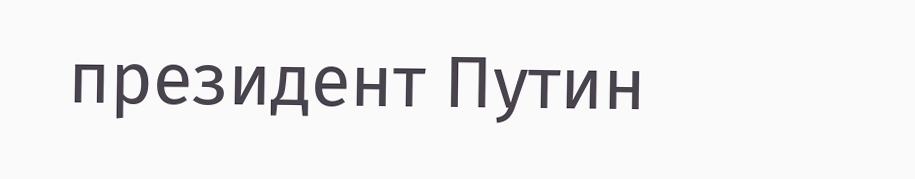президент Путин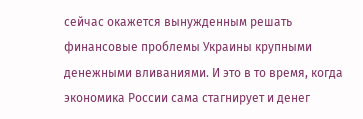сейчас окажется вынужденным решать финансовые проблемы Украины крупными денежными вливаниями. И это в то время, когда экономика России сама стагнирует и денег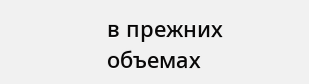в прежних объемах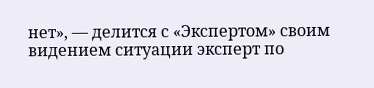нет», — делится с «Экспертом» своим видением ситуации эксперт по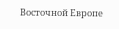Восточной Европе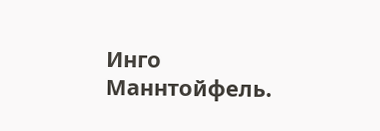Инго Маннтойфель.